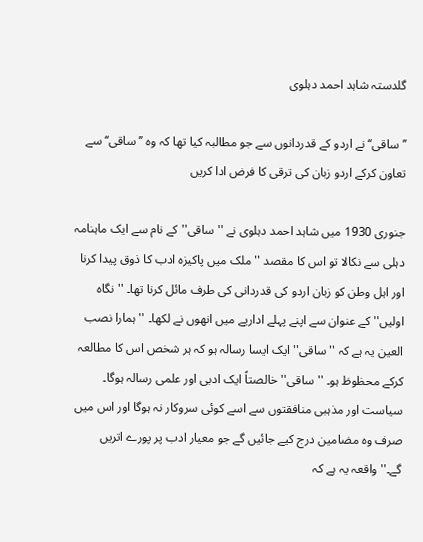گلدستہ شاہد احمد دہلوی

’’ساقی‘‘ نے اردو کے قدردانوں سے جو مطالبہ کیا تھا کہ وہ ’’ساقی‘‘ سے تعاون کرکے اردو زبان کی ترقی کا فرض ادا کریں

جنوری 1930 میں شاہد احمد دہلوی نے ''ساقی'' کے نام سے ایک ماہنامہ دہلی سے نکالا تو اس کا مقصد ''ملک میں پاکیزہ ادب کا ذوق پیدا کرنا اور اہل وطن کو زبان اردو کی قدردانی کی طرف مائل کرنا تھا۔ ''نگاہ اولیں'' کے عنوان سے اپنے پہلے اداریے میں انھوں نے لکھا۔ ''ہمارا نصب العین یہ ہے کہ ''ساقی'' ایک ایسا رسالہ ہو کہ ہر شخص اس کا مطالعہ کرکے محظوظ ہو۔ ''ساقی'' خالصتاً ایک ادبی اور علمی رسالہ ہوگا۔ سیاست اور مذہبی منافقتوں سے اسے کوئی سروکار نہ ہوگا اور اس میں صرف وہ مضامین درج کیے جائیں گے جو معیار ادب پر پورے اتریں گے۔''واقعہ یہ ہے کہ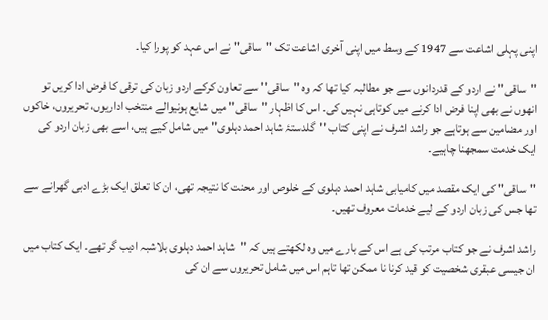اپنی پہلی اشاعت سے 1947 کے وسط میں اپنی آخری اشاعت تک ''ساقی'' نے اس عہد کو پورا کیا۔

''ساقی'' نے اردو کے قدردانوں سے جو مطالبہ کیا تھا کہ وہ ''ساقی'' سے تعاون کرکے اردو زبان کی ترقی کا فرض ادا کریں تو انھوں نے بھی اپنا فرض ادا کرنے میں کوتاہی نہیں کی۔ اس کا اظہار ''ساقی'' میں شایع ہونیوالے منتخب اداریوں، تحریروں، خاکوں اور مضامین سے ہوتاہے جو راشد اشرف نے اپنی کتاب ''گلدستۂ شاہد احمد دہلوی'' میں شامل کیے ہیں، اسے بھی زبان اردو کی ایک خدمت سمجھنا چاہیے۔

''ساقی'' کی ایک مقصد میں کامیابی شاہد احمد دہلوی کے خلوص اور محنت کا نتیجہ تھی، ان کا تعلق ایک بڑے ادبی گھرانے سے تھا جس کی زبان اردو کے لیے خدمات معروف تھیں۔

راشد اشرف نے جو کتاب مرتب کی ہے اس کے بارے میں وہ لکھتے ہیں کہ ''شاہد احمد دہلوی بلاشبہ ادیب گر تھے۔ ایک کتاب میں ان جیسی عبقری شخصیت کو قید کرنا نا ممکن تھا تاہم اس میں شامل تحریروں سے ان کی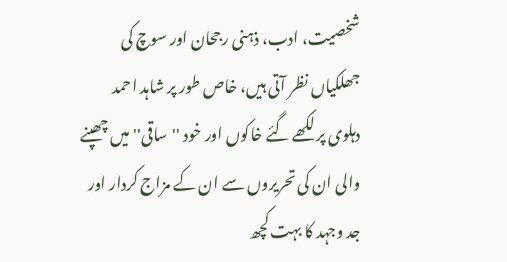شخصیت، ادب، ذہنی رجحان اور سوچ کی جھلکیاں نظر آتی ہیں، خاص طور پر شاہد احمد دہلوی پر لکھے گئے خاکوں اور خود ''ساقی'' میں چھپنے والی ان کی تحریروں سے ان کے مزاج کردار اور جد وجہد کا بہت کچھ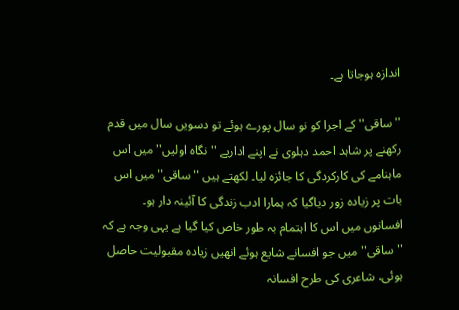اندازہ ہوجاتا ہے۔

''ساقی'' کے اجرا کو نو سال پورے ہوئے تو دسویں سال میں قدم رکھنے پر شاہد احمد دہلوی نے اپنے اداریے ''نگاہ اولیں'' میں اس ماہنامے کی کارکردگی کا جائزہ لیا۔ لکھتے ہیں ''ساقی'' میں اس بات پر زیادہ زور دیاگیا کہ ہمارا ادب زندگی کا آئینہ دار ہو۔ افسانوں میں اس کا اہتمام بہ طور خاص کیا گیا ہے یہی وجہ ہے کہ ''ساقی'' میں جو افسانے شایع ہوئے انھیں زیادہ مقبولیت حاصل ہوئی، شاعری کی طرح افسانہ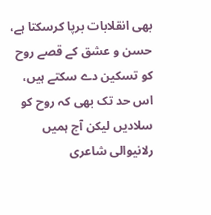بھی انقلابات برپا کرسکتا ہے، حسن و عشق کے قصے روح کو تسکین دے سکتے ہیں، اس حد تک بھی کہ روح کو سلادیں لیکن آج ہمیں رلانیوالی شاعری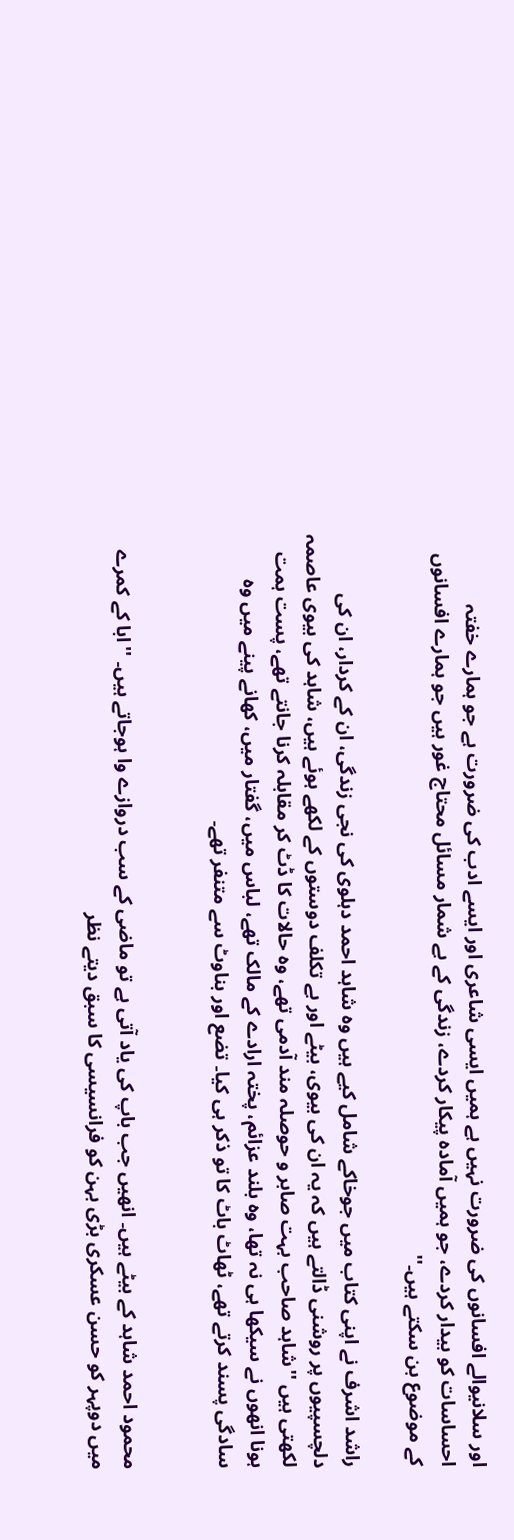اور سلانیوالے افسانوں کی ضرورت نہیں ہے ہمیں ایسی شاعری اور ایسے ادب کی ضرورت ہے جو ہمارے خفتہ احساسات کو بیدار کردے، جو ہمیں آمادہ پیکار کردے، زندگی کے بے شمار مسائل محتاج غور ہیں جو ہمارے افسانوں کے موضوع بن سکتے ہیں۔''

راشد اشرف نے اپنی کتاب میں جوخاکے شامل کیے ہیں وہ شاہد احمد دہلوی کی نجی زندگی، ان کے کردار، ان کی دلچسپیوں پر روشنی ڈالتے ہیں کہ یہ ان کی بیوی، بیٹے اور بے تکلف دوستوں کے لکھے ہوئے ہیں، شاہد کی بیوی عاصمہ لکھتی ہیں ''شاہد صاحب بہت صابر و حوصلہ مند آدمی تھے، وہ حالات کا ڈٹ کر مقابلہ کرنا جانتے تھے، پست ہمت ہونا انھوں نے سیکھا ہی نہ تھا، وہ بلند عزائم، پختہ ارادے کے مالک تھے، لباس میں، گفتار میں، کھانے پینے میں وہ سادگی پسند کرتے تھے، ٹھاٹ باٹ کا تو ذکر ہی کیا۔ تضع اور بناوٹ سے متنفر تھے۔


محمود احمد شاہد کے بیٹے ہیں۔ انھیں جب باپ کی یاد آتی ہے تو ماضی کے سب دروازے وا ہوجاتے ہیں۔ ''ابا کے کمرے میں دوپہر کو حسن عسکری بڑی بہن کو فرانسیسی کا سبق دیتے نظر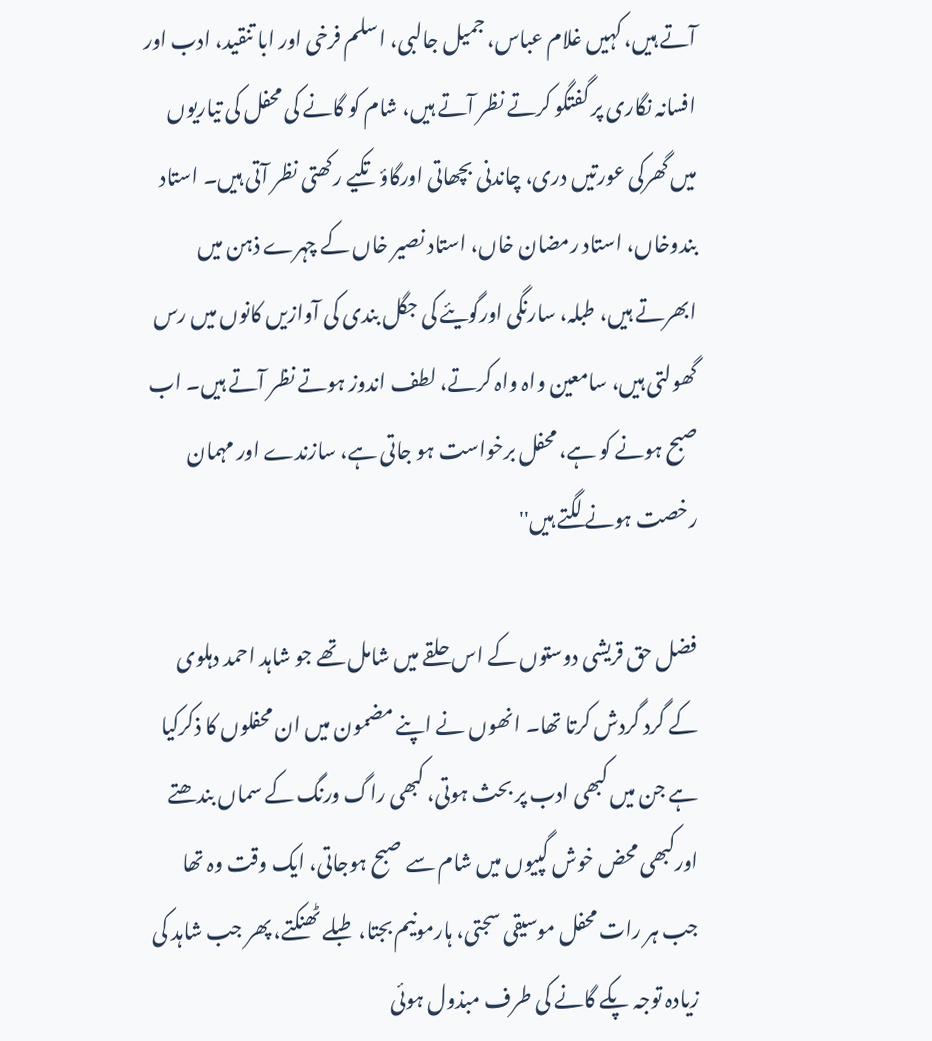آتے ہیں، کہیں غلام عباس، جمیل جالبی، اسلم فرخی اور ابا تنقید، ادب اور افسانہ نگاری پر گفتگو کرتے نظر آتے ہیں، شام کو گانے کی محفل کی تیاریوں میں گھرکی عورتیں دری، چاندنی بچھاتی اورگاؤ تکیے رکھتی نظر آتی ہیں۔ استاد بندوخاں، استاد رمضان خاں، استاد نصیر خاں کے چہرے ذہن میں ابھرتے ہیں، طبلہ، سارنگی اورگویئے کی جگل بندی کی آوازیں کانوں میں رس گھولتی ہیں، سامعین واہ واہ کرتے، لطف اندوز ہوتے نظر آتے ہیں۔ اب صبح ہونے کو ہے، محفل برخواست ہو جاتی ہے، سازندے اور مہمان رخصت ہونے لگتے ہیں''

فضل حق قریشی دوستوں کے اس حلقے میں شامل تھے جو شاہد احمد دہلوی کے گرد گردش کرتا تھا۔ انھوں نے اپنے مضمون میں ان محفلوں کا ذکرکیا ہے جن میں کبھی ادب پر بحث ہوتی، کبھی راگ ورنگ کے سماں بندھتے اورکبھی محض خوش گپیوں میں شام سے صبح ہوجاتی، ایک وقت وہ تھا جب ہر رات محفل موسیقی سجتی، ہارمونیم بجتا، طبلے ٹھنکتے، پھر جب شاہد کی زیادہ توجہ پکے گانے کی طرف مبذول ہوئی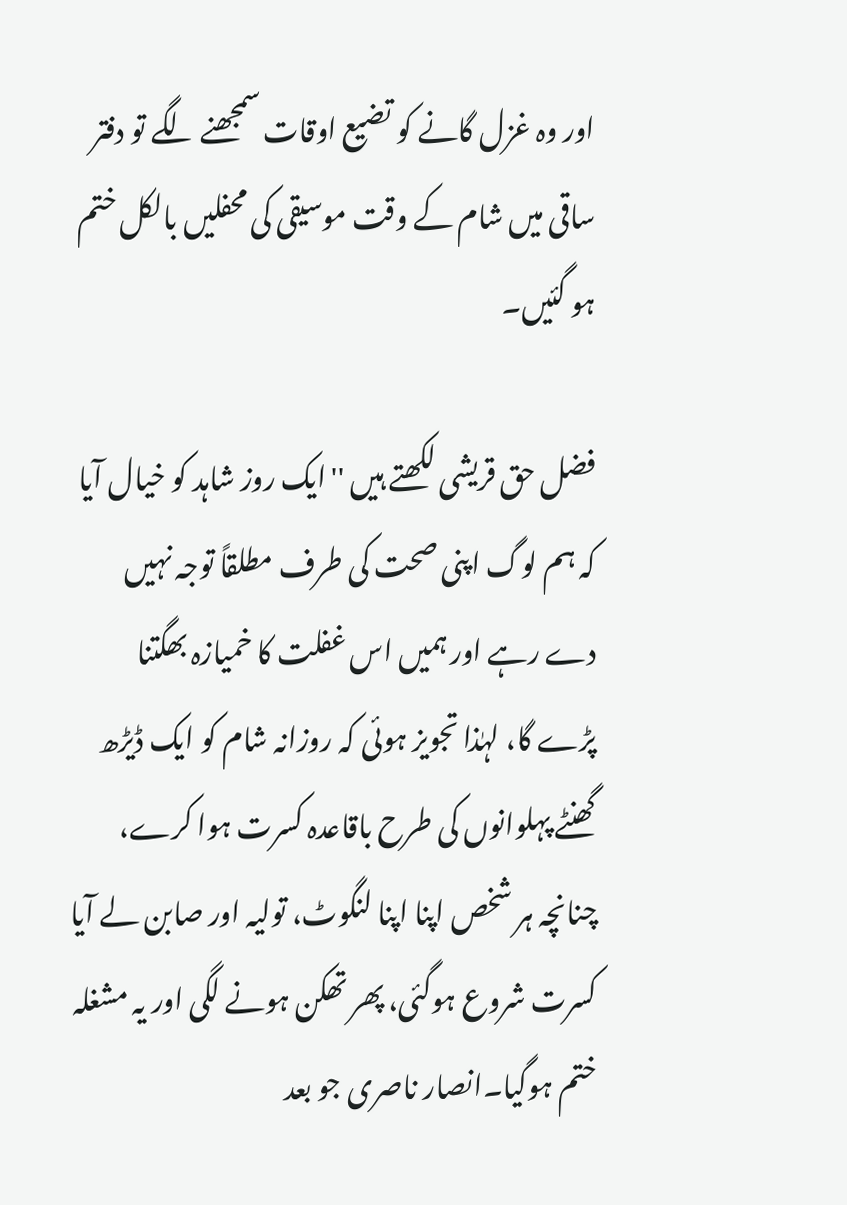اور وہ غزل گانے کو تضیع اوقات سمجھنے لگے تو دفتر ساقی میں شام کے وقت موسیقی کی محفلیں بالکل ختم ہو گئیں۔

فضل حق قریشی لکھتے ہیں ''ایک روز شاہد کو خیال آیا کہ ہم لوگ اپنی صحت کی طرف مطلقاً توجہ نہیں دے رہے اور ہمیں اس غفلت کا خمیازہ بھگتنا پڑے گا، لہٰذا تجویز ہوئی کہ روزانہ شام کو ایک ڈیڑھ گھنٹے پہلوانوں کی طرح باقاعدہ کسرت ہوا کرے، چنانچہ ہر شخص اپنا اپنا لنگوٹ، تولیہ اور صابن لے آیا کسرت شروع ہوگئی، پھر تھکن ہونے لگی اور یہ مشغلہ ختم ہوگیا۔انصار ناصری جو بعد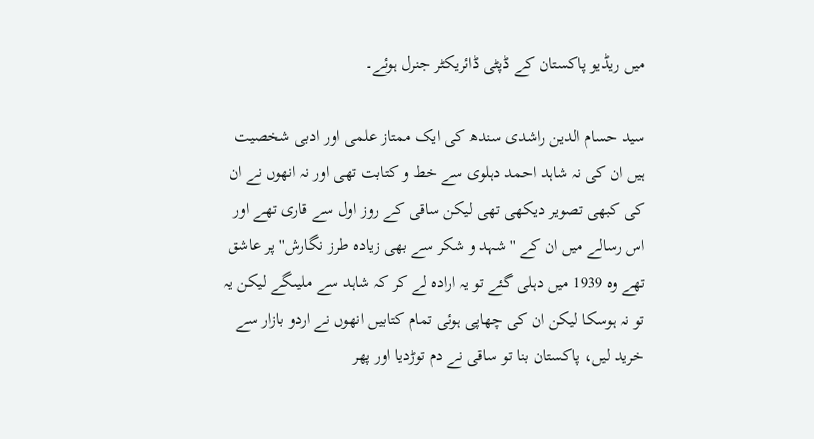میں ریڈیو پاکستان کے ڈپٹی ڈائریکٹر جنرل ہوئے۔

سید حسام الدین راشدی سندھ کی ایک ممتاز علمی اور ادبی شخصیت ہیں ان کی نہ شاہد احمد دہلوی سے خط و کتابت تھی اور نہ انھوں نے ان کی کبھی تصویر دیکھی تھی لیکن ساقی کے روز اول سے قاری تھے اور اس رسالے میں ان کے ''شہد و شکر سے بھی زیادہ طرز نگارش'' پر عاشق تھے وہ 1939 میں دہلی گئے تو یہ ارادہ لے کر کہ شاہد سے ملیںگے لیکن یہ تو نہ ہوسکا لیکن ان کی چھاپی ہوئی تمام کتابیں انھوں نے اردو بازار سے خرید لیں، پاکستان بنا تو ساقی نے دم توڑدیا اور پھر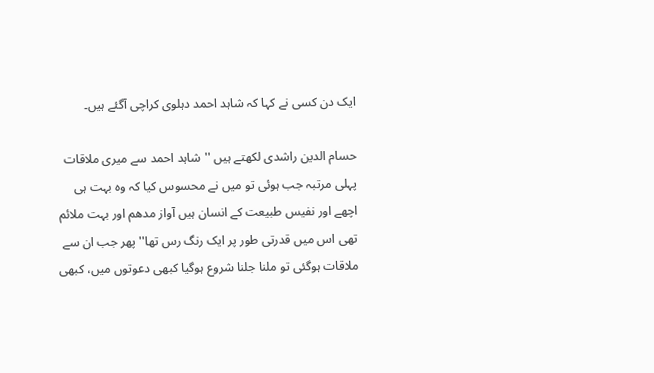ایک دن کسی نے کہا کہ شاہد احمد دہلوی کراچی آگئے ہیں۔

حسام الدین راشدی لکھتے ہیں ''شاہد احمد سے میری ملاقات پہلی مرتبہ جب ہوئی تو میں نے محسوس کیا کہ وہ بہت ہی اچھے اور نفیس طبیعت کے انسان ہیں آواز مدھم اور بہت ملائم تھی اس میں قدرتی طور پر ایک رنگ رس تھا'' پھر جب ان سے ملاقات ہوگئی تو ملنا جلنا شروع ہوگیا کبھی دعوتوں میں، کبھی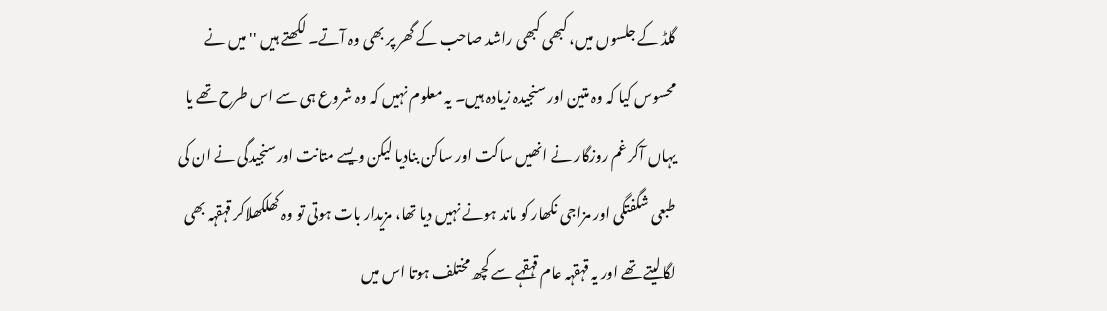گلڈ کے جلسوں میں، کبھی کبھی راشد صاحب کے گھر پر بھی وہ آتے۔ لکھتے ہیں ''میں نے محسوس کیا کہ وہ متین اور سنجیدہ زیادہ ہیں۔ یہ معلوم نہیں کہ وہ شروع ہی سے اس طرح تھے یا یہاں آکر غم روزگار نے انھیں ساکت اور ساکن بنادیا لیکن ویسے متانت اورسنجیدگی نے ان کی طبعی شگفتگی اور مزاجی نکھار کو ماند ہونے نہیں دیا تھا، مزیدار بات ہوتی تو وہ کھلکھلاکر قہقہہ بھی لگالیتے تھے اور یہ قہقہہ عام قہقہے سے کچھ مختلف ہوتا اس میں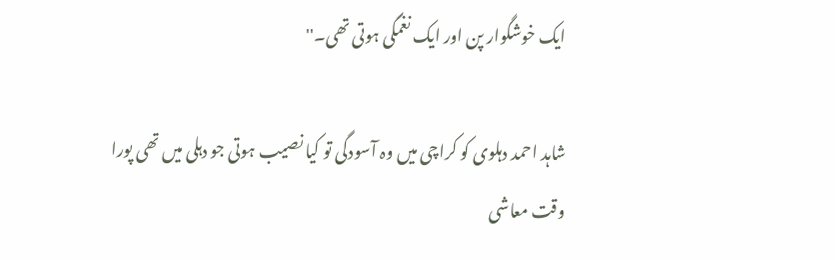ایک خوشگوار پن اور ایک نغمگی ہوتی تھی۔''

شاہد احمد دہلوی کو کراچی میں وہ آسودگی تو کیا نصیب ہوتی جو دہلی میں تھی پورا وقت معاشی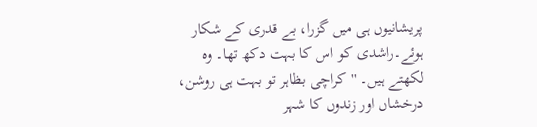پریشانیوں ہی میں گزرا، بے قدری کے شکار ہوئے۔راشدی کو اس کا بہت دکھ تھا۔ وہ لکھتے ہیں۔ ''کراچی بظاہر تو بہت ہی روشن، درخشاں اور زندوں کا شہر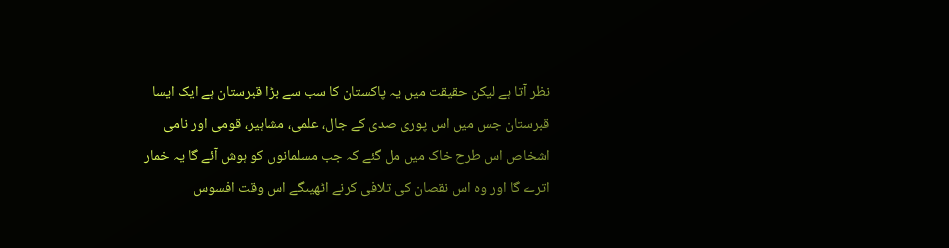نظر آتا ہے لیکن حقیقت میں یہ پاکستان کا سب سے بڑا قبرستان ہے ایک ایسا قبرستان جس میں اس پوری صدی کے جال، علمی، مشاہیر، قومی اور نامی اشخاص اس طرح خاک میں مل گئے کہ جب مسلمانوں کو ہوش آئے گا یہ خمار اترے گا اور وہ اس نقصان کی تلافی کرنے اٹھیںگے اس وقت افسوس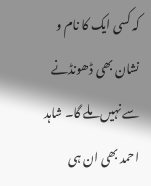کہ کسی ایک کا نام و نشان بھی ڈھونڈنے سے نہیں ملے گا۔ شاہد احمد بھی ان ہی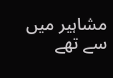مشاہیر میں سے تھے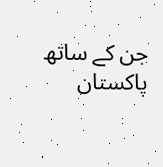جن کے ساتھ پاکستان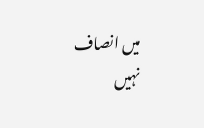میں انصاف نہیں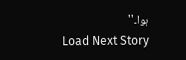ہوا۔''
Load Next Story